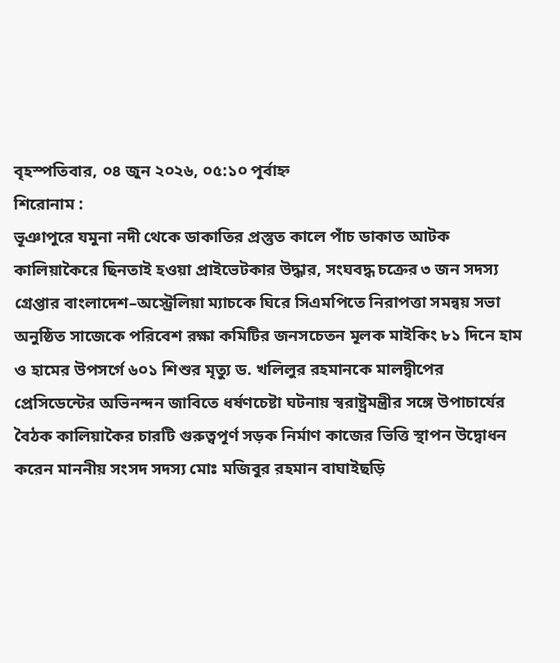বৃহস্পতিবার, ০৪ জুন ২০২৬, ০৫:১০ পূর্বাহ্ন
শিরোনাম :
ভূঞাপুরে যমুনা নদী থেকে ডাকাতির প্রস্তুত কালে পাঁচ ডাকাত আটক কালিয়াকৈরে ছিনতাই হওয়া প্রাইভেটকার উদ্ধার, সংঘবদ্ধ চক্রের ৩ জন সদস্য গ্রেপ্তার বাংলাদেশ–অস্ট্রেলিয়া ম্যাচকে ঘিরে সিএমপিতে নিরাপত্তা সমন্বয় সভা অনুষ্ঠিত সাজেকে পরিবেশ রক্ষা কমিটির জনসচেতন মূলক মাইকিং ৮১ দিনে হাম ও হামের উপসর্গে ৬০১ শিশুর মৃত্যু ড. খলিলুর রহমানকে মালদ্বীপের প্রেসিডেন্টের অভিনন্দন জাবিতে ধর্ষণচেষ্টা ঘটনায় স্বরাষ্ট্রমন্ত্রীর সঙ্গে উপাচার্যের বৈঠক কালিয়াকৈর চারটি গুরুত্বপূর্ণ সড়ক নির্মাণ কাজের ভিত্তি স্থাপন উদ্বোধন করেন মাননীয় সংসদ সদস্য মোঃ মজিবুর রহমান বাঘাইছড়ি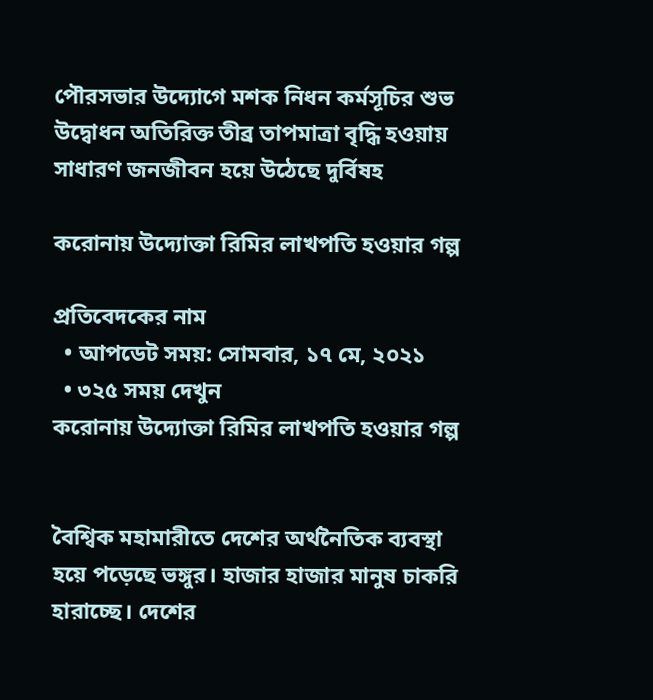পৌরসভার উদ্যোগে মশক নিধন কর্মসূচির শুভ উদ্বোধন অতিরিক্ত তীব্র তাপমাত্রা বৃদ্ধি হওয়ায় সাধারণ জনজীবন হয়ে উঠেছে দুর্বিষহ

করোনায় উদ্যোক্তা রিমির লাখপতি হওয়ার গল্প

প্রতিবেদকের নাম
  • আপডেট সময়: সোমবার, ১৭ মে, ২০২১
  • ৩২৫ সময় দেখুন
করোনায় উদ্যোক্তা রিমির লাখপতি হওয়ার গল্প


বৈশ্বিক মহামারীতে দেশের অর্থনৈতিক ব্যবস্থা হয়ে পড়েছে ভঙ্গুর। হাজার হাজার মানুষ চাকরি হারাচ্ছে। দেশের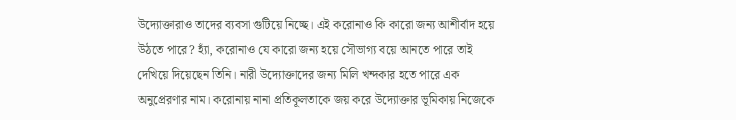উদ্যোক্তারাও তাদের ব্যবসা গুটিয়ে নিচ্ছে। এই করোনাও কি কারো জন্য আশীর্বাদ হয়ে উঠতে পারে? হ্যাঁ, করোনাও যে কারো জন্য হয়ে সৌভাগ্য বয়ে আনতে পারে তাই দেখিয়ে দিয়েছেন তিনি। নারী উদ্যোক্তাদের জন্য মিলি খন্দকার হতে পারে এক অনুপ্রেরণার নাম। করোনায় নানা প্রতিকূলতাকে জয় করে উদ্যোক্তার ভূমিকায় নিজেকে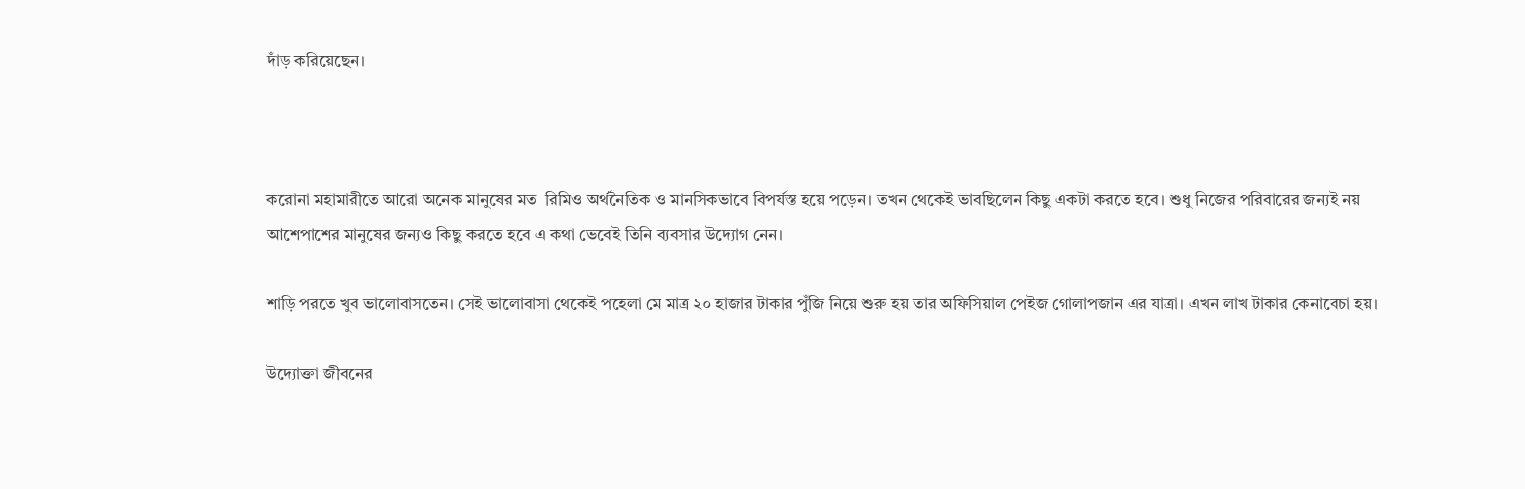দাঁড় করিয়েছেন।



করোনা মহামারীতে আরো অনেক মানুষের মত  রিমিও অর্থনৈতিক ও মানসিকভাবে বিপর্যস্ত হয়ে পড়েন। তখন থেকেই ভাবছিলেন কিছু একটা করতে হবে। শুধু নিজের পরিবারের জন্যই নয় আশেপাশের মানুষের জন্যও কিছু করতে হবে এ কথা ভেবেই তিনি ব্যবসার উদ্যোগ নেন।

শাড়ি পরতে খুব ভালোবাসতেন। সেই ভালোবাসা থেকেই পহেলা মে মাত্র ২০ হাজার টাকার পুঁজি নিয়ে শুরু হয় তার অফিসিয়াল পেইজ গোলাপজান এর যাত্রা। এখন লাখ টাকার কেনাবেচা হয়।

উদ্যোক্তা জীবনের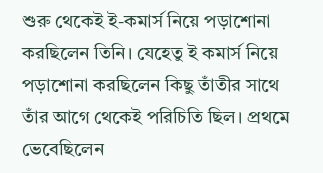শুরু থেকেই ই-কমার্স নিয়ে পড়াশোনা করছিলেন তিনি। যেহেতু ই কমার্স নিয়ে পড়াশোনা করছিলেন কিছু তাঁতীর সাথে তাঁর আগে থেকেই পরিচিতি ছিল। প্রথমে ভেবেছিলেন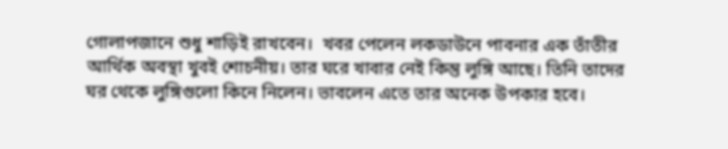গোলাপজানে শুধু শাড়িই রাখবেন।  খবর পেলেন লকডাউনে পাবনার এক তাঁতীর আর্থিক অবস্থা খুবই শোচনীয়। তার ঘরে খাবার নেই কিন্তু লুঙ্গি আছে। তিনি তাদের ঘর থেকে লুঙ্গিগুলো কিনে নিলেন। ভাবলেন এতে তার অনেক উপকার হবে।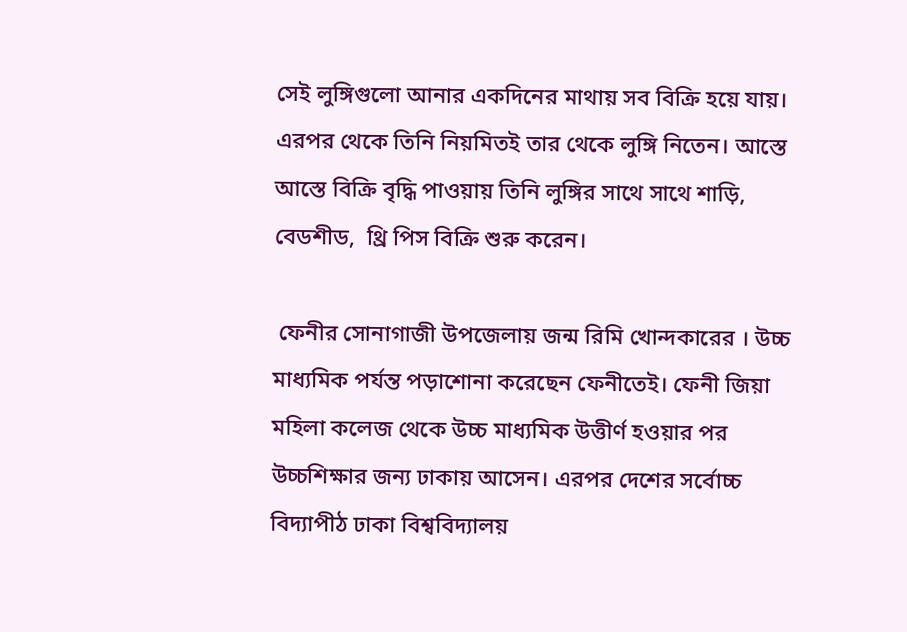সেই লুঙ্গিগুলো আনার একদিনের মাথায় সব বিক্রি হয়ে যায়। এরপর থেকে তিনি নিয়মিতই তার থেকে লুঙ্গি নিতেন। আস্তে আস্তে বিক্রি বৃদ্ধি পাওয়ায় তিনি লুঙ্গির সাথে সাথে শাড়ি, বেডশীড,  থ্রি পিস বিক্রি শুরু করেন।

 ফেনীর সোনাগাজী উপজেলায় জন্ম রিমি খোন্দকারের । উচ্চ মাধ্যমিক পর্যন্ত পড়াশোনা করেছেন ফেনীতেই। ফেনী জিয়া মহিলা কলেজ থেকে উচ্চ মাধ্যমিক উত্তীর্ণ হওয়ার পর উচ্চশিক্ষার জন্য ঢাকায় আসেন। এরপর দেশের সর্বোচ্চ বিদ্যাপীঠ ঢাকা বিশ্ববিদ্যালয়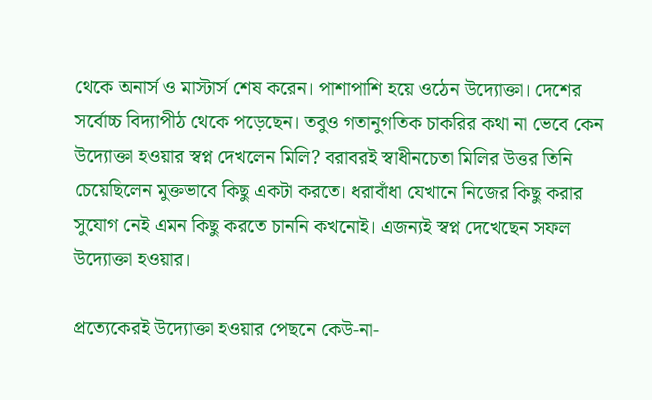থেকে অনার্স ও মাস্টার্স শেষ করেন। পাশাপাশি হয়ে ওঠেন উদ্যোক্তা। দেশের সর্বোচ্চ বিদ্যাপীঠ থেকে পড়েছেন। তবুও গতানুগতিক চাকরির কথা না ভেবে কেন উদ্যোক্তা হওয়ার স্বপ্ন দেখলেন মিলি? বরাবরই স্বাধীনচেতা মিলির উত্তর তিনি চেয়েছিলেন মুক্তভাবে কিছু একটা করতে। ধরাবাঁধা যেখানে নিজের কিছু করার সুযোগ নেই এমন কিছু করতে চাননি কখনোই। এজন্যই স্বপ্ন দেখেছেন সফল উদ্যোক্তা হওয়ার।

প্রত্যেকেরই উদ্যোক্তা হওয়ার পেছনে কেউ-না-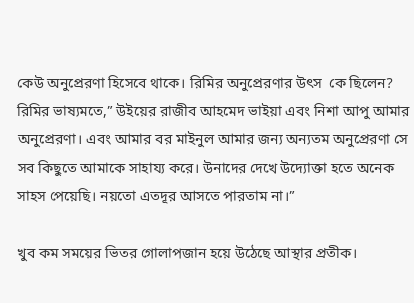কেউ অনুপ্রেরণা হিসেবে থাকে। রিমির অনুপ্রেরণার উৎস  কে ছিলেন? রিমির ভাষ্যমতে,” উইয়ের রাজীব আহমেদ ভাইয়া এবং নিশা আপু আমার অনুপ্রেরণা। এবং আমার বর মাইনুল আমার জন্য অন্যতম অনুপ্রেরণা সে সব কিছুতে আমাকে সাহায্য করে। উনাদের দেখে উদ্যোক্তা হতে অনেক সাহস পেয়েছি। নয়তো এতদূর আসতে পারতাম না।”

খুব কম সময়ের ভিতর গোলাপজান হয়ে উঠেছে আস্থার প্রতীক।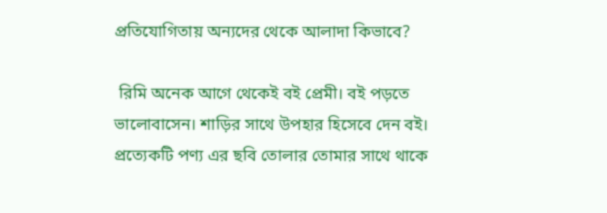প্রতিযোগিতায় অন্যদের থেকে আলাদা কিভাবে?

 রিমি অনেক আগে থেকেই বই প্রেমী। বই পড়তে ভালোবাসেন। শাড়ির সাথে উপহার হিসেবে দেন বই। প্রত্যেকটি পণ্য এর ছবি তোলার তোমার সাথে থাকে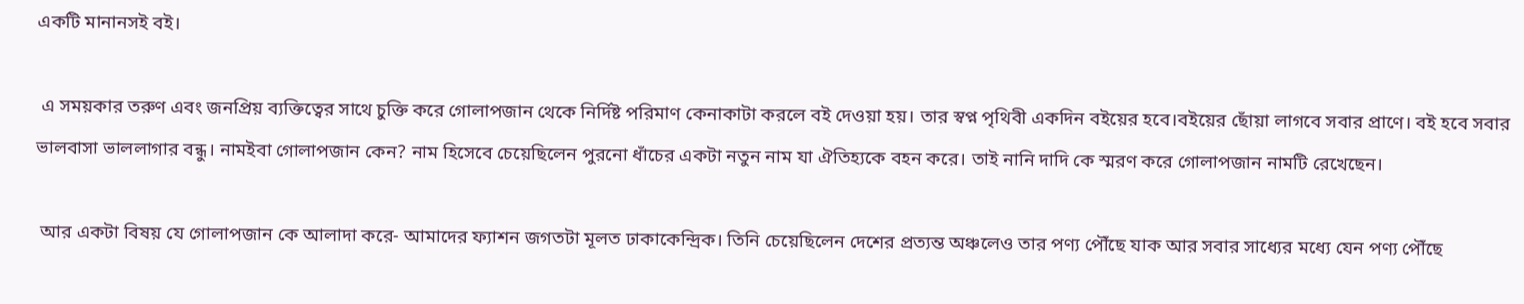একটি মানানসই বই।

 এ সময়কার তরুণ এবং জনপ্রিয় ব্যক্তিত্বের সাথে চুক্তি করে গোলাপজান থেকে নির্দিষ্ট পরিমাণ কেনাকাটা করলে বই দেওয়া হয়। তার স্বপ্ন পৃথিবী একদিন বইয়ের হবে।বইয়ের ছোঁয়া লাগবে সবার প্রাণে। বই হবে সবার ভালবাসা ভাললাগার বন্ধু। নামইবা গোলাপজান কেন? নাম হিসেবে চেয়েছিলেন পুরনো ধাঁচের একটা নতুন নাম যা ঐতিহ্যকে বহন করে। তাই নানি দাদি কে স্মরণ করে গোলাপজান নামটি রেখেছেন।

 আর একটা বিষয় যে গোলাপজান কে আলাদা করে- আমাদের ফ্যাশন জগতটা মূলত ঢাকাকেন্দ্রিক। তিনি চেয়েছিলেন দেশের প্রত্যন্ত অঞ্চলেও তার পণ্য পৌঁছে যাক আর সবার সাধ্যের মধ্যে যেন পণ্য পৌঁছে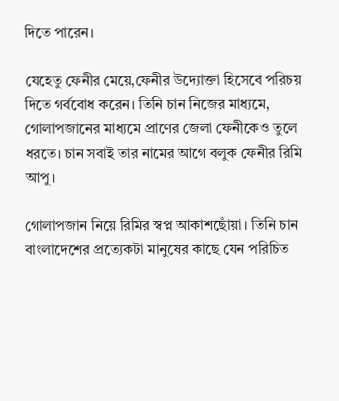দিতে পারেন।

যেহেতু ফেনীর মেয়ে,ফেনীর উদ্যোক্তা হিসেবে পরিচয় দিতে গর্ববোধ করেন। তিনি চান নিজের মাধ্যমে, গোলাপজানের মাধ্যমে প্রাণের জেলা ফেনীকেও তুলে ধরতে। চান সবাই তার নামের আগে বলুক ফেনীর রিমি আপু।

গোলাপজান নিয়ে রিমির স্বপ্ন আকাশছোঁয়া। তিনি চান বাংলাদেশের প্রত্যেকটা মানুষের কাছে যেন পরিচিত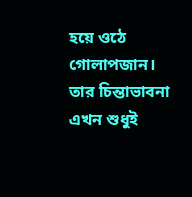হয়ে ওঠে গোলাপজান। তার চিন্তাভাবনা এখন শুধুই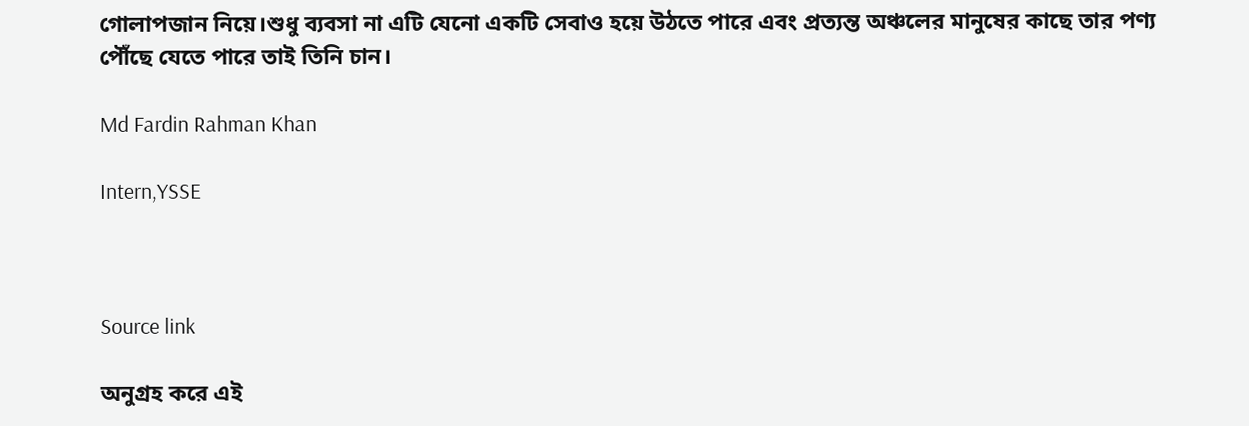গোলাপজান নিয়ে।শুধু ব্যবসা না এটি যেনো একটি সেবাও হয়ে উঠতে পারে এবং প্রত্যন্ত অঞ্চলের মানুষের কাছে তার পণ্য পৌঁছে যেতে পারে তাই তিনি চান।

Md Fardin Rahman Khan

Intern,YSSE



Source link

অনুগ্রহ করে এই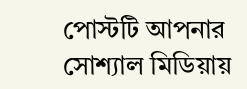পোস্টটি আপনার সোশ্যাল মিডিয়ায়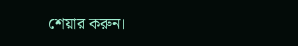শেয়ার করুন।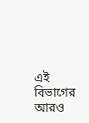এই বিভাগের আরও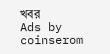খবর
Ads by coinserom